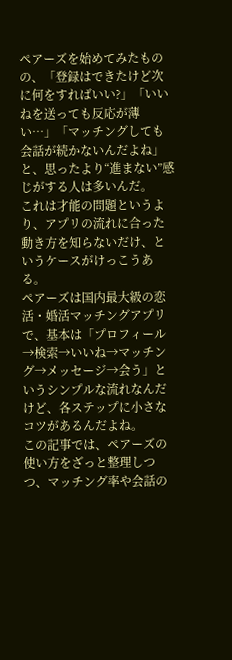ペアーズを始めてみたものの、「登録はできたけど次に何をすればいい?」「いいねを送っても反応が薄い…」「マッチングしても会話が続かないんだよね」と、思ったより“進まない”感じがする人は多いんだ。
これは才能の問題というより、アプリの流れに合った動き方を知らないだけ、というケースがけっこうある。
ペアーズは国内最大級の恋活・婚活マッチングアプリで、基本は「プロフィール→検索→いいね→マッチング→メッセージ→会う」というシンプルな流れなんだけど、各ステップに小さなコツがあるんだよね。
この記事では、ペアーズの使い方をざっと整理しつつ、マッチング率や会話の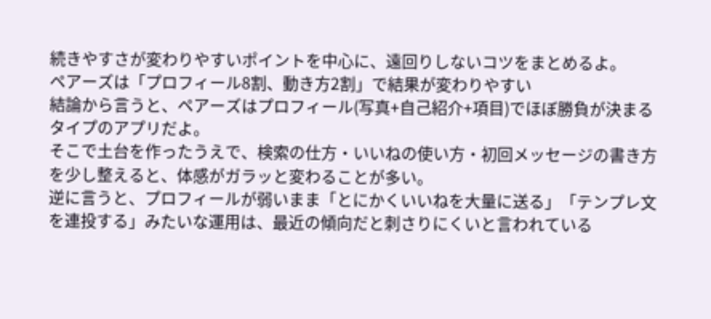続きやすさが変わりやすいポイントを中心に、遠回りしないコツをまとめるよ。
ペアーズは「プロフィール8割、動き方2割」で結果が変わりやすい
結論から言うと、ペアーズはプロフィール(写真+自己紹介+項目)でほぼ勝負が決まるタイプのアプリだよ。
そこで土台を作ったうえで、検索の仕方・いいねの使い方・初回メッセージの書き方を少し整えると、体感がガラッと変わることが多い。
逆に言うと、プロフィールが弱いまま「とにかくいいねを大量に送る」「テンプレ文を連投する」みたいな運用は、最近の傾向だと刺さりにくいと言われている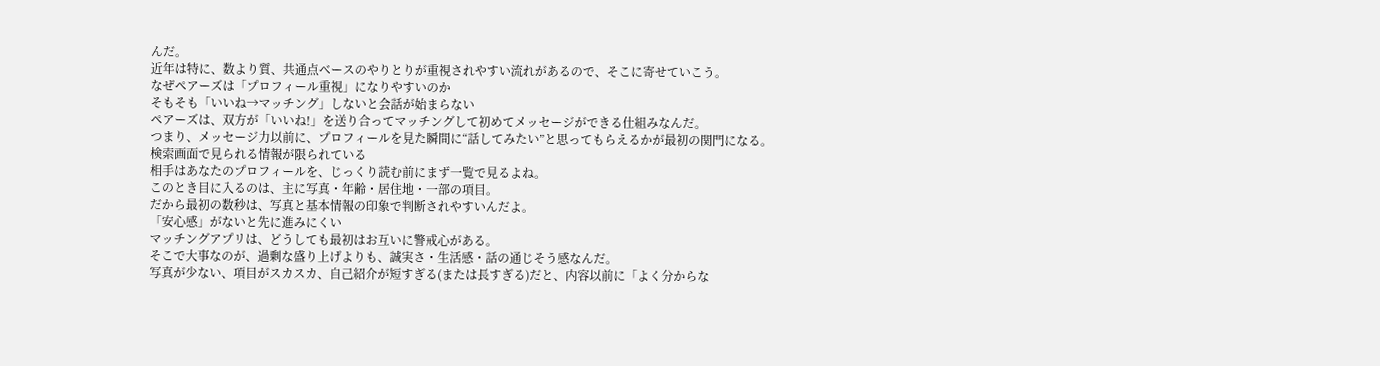んだ。
近年は特に、数より質、共通点ベースのやりとりが重視されやすい流れがあるので、そこに寄せていこう。
なぜペアーズは「プロフィール重視」になりやすいのか
そもそも「いいね→マッチング」しないと会話が始まらない
ペアーズは、双方が「いいね!」を送り合ってマッチングして初めてメッセージができる仕組みなんだ。
つまり、メッセージ力以前に、プロフィールを見た瞬間に“話してみたい”と思ってもらえるかが最初の関門になる。
検索画面で見られる情報が限られている
相手はあなたのプロフィールを、じっくり読む前にまず一覧で見るよね。
このとき目に入るのは、主に写真・年齢・居住地・一部の項目。
だから最初の数秒は、写真と基本情報の印象で判断されやすいんだよ。
「安心感」がないと先に進みにくい
マッチングアプリは、どうしても最初はお互いに警戒心がある。
そこで大事なのが、過剰な盛り上げよりも、誠実さ・生活感・話の通じそう感なんだ。
写真が少ない、項目がスカスカ、自己紹介が短すぎる(または長すぎる)だと、内容以前に「よく分からな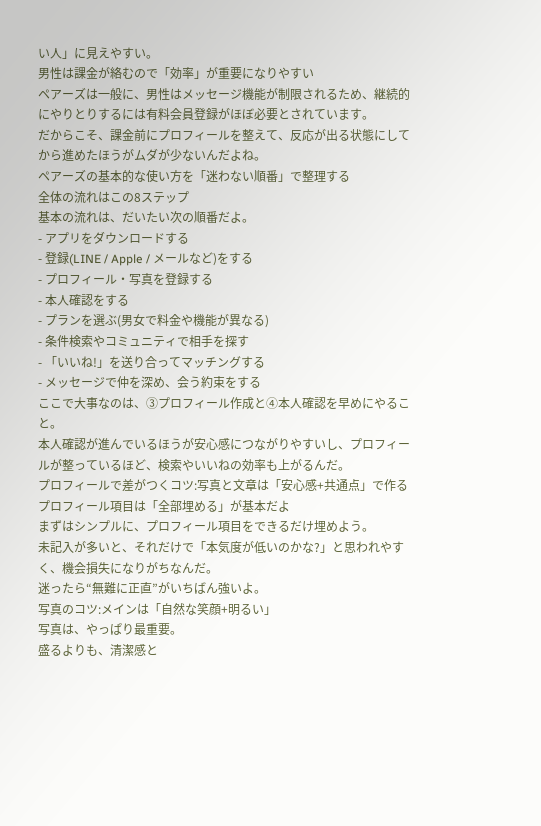い人」に見えやすい。
男性は課金が絡むので「効率」が重要になりやすい
ペアーズは一般に、男性はメッセージ機能が制限されるため、継続的にやりとりするには有料会員登録がほぼ必要とされています。
だからこそ、課金前にプロフィールを整えて、反応が出る状態にしてから進めたほうがムダが少ないんだよね。
ペアーズの基本的な使い方を「迷わない順番」で整理する
全体の流れはこの8ステップ
基本の流れは、だいたい次の順番だよ。
- アプリをダウンロードする
- 登録(LINE / Apple / メールなど)をする
- プロフィール・写真を登録する
- 本人確認をする
- プランを選ぶ(男女で料金や機能が異なる)
- 条件検索やコミュニティで相手を探す
- 「いいね!」を送り合ってマッチングする
- メッセージで仲を深め、会う約束をする
ここで大事なのは、③プロフィール作成と④本人確認を早めにやること。
本人確認が進んでいるほうが安心感につながりやすいし、プロフィールが整っているほど、検索やいいねの効率も上がるんだ。
プロフィールで差がつくコツ:写真と文章は「安心感+共通点」で作る
プロフィール項目は「全部埋める」が基本だよ
まずはシンプルに、プロフィール項目をできるだけ埋めよう。
未記入が多いと、それだけで「本気度が低いのかな?」と思われやすく、機会損失になりがちなんだ。
迷ったら“無難に正直”がいちばん強いよ。
写真のコツ:メインは「自然な笑顔+明るい」
写真は、やっぱり最重要。
盛るよりも、清潔感と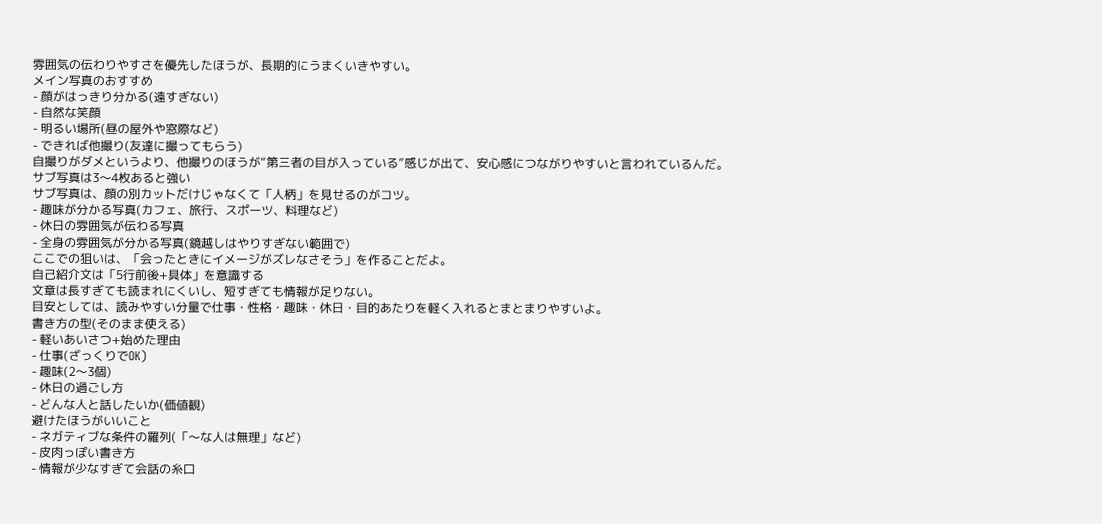雰囲気の伝わりやすさを優先したほうが、長期的にうまくいきやすい。
メイン写真のおすすめ
- 顔がはっきり分かる(遠すぎない)
- 自然な笑顔
- 明るい場所(昼の屋外や窓際など)
- できれば他撮り(友達に撮ってもらう)
自撮りがダメというより、他撮りのほうが“第三者の目が入っている”感じが出て、安心感につながりやすいと言われているんだ。
サブ写真は3〜4枚あると強い
サブ写真は、顔の別カットだけじゃなくて「人柄」を見せるのがコツ。
- 趣味が分かる写真(カフェ、旅行、スポーツ、料理など)
- 休日の雰囲気が伝わる写真
- 全身の雰囲気が分かる写真(鏡越しはやりすぎない範囲で)
ここでの狙いは、「会ったときにイメージがズレなさそう」を作ることだよ。
自己紹介文は「5行前後+具体」を意識する
文章は長すぎても読まれにくいし、短すぎても情報が足りない。
目安としては、読みやすい分量で仕事・性格・趣味・休日・目的あたりを軽く入れるとまとまりやすいよ。
書き方の型(そのまま使える)
- 軽いあいさつ+始めた理由
- 仕事(ざっくりでOK)
- 趣味(2〜3個)
- 休日の過ごし方
- どんな人と話したいか(価値観)
避けたほうがいいこと
- ネガティブな条件の羅列(「〜な人は無理」など)
- 皮肉っぽい書き方
- 情報が少なすぎて会話の糸口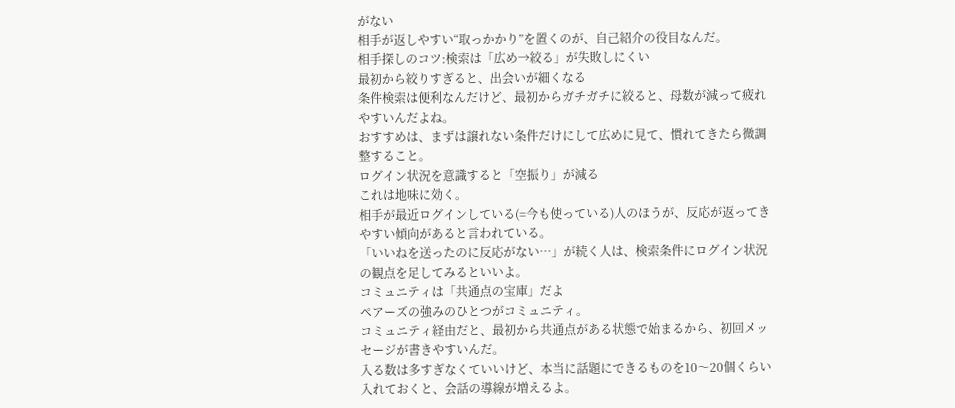がない
相手が返しやすい“取っかかり”を置くのが、自己紹介の役目なんだ。
相手探しのコツ:検索は「広め→絞る」が失敗しにくい
最初から絞りすぎると、出会いが細くなる
条件検索は便利なんだけど、最初からガチガチに絞ると、母数が減って疲れやすいんだよね。
おすすめは、まずは譲れない条件だけにして広めに見て、慣れてきたら微調整すること。
ログイン状況を意識すると「空振り」が減る
これは地味に効く。
相手が最近ログインしている(=今も使っている)人のほうが、反応が返ってきやすい傾向があると言われている。
「いいねを送ったのに反応がない…」が続く人は、検索条件にログイン状況の観点を足してみるといいよ。
コミュニティは「共通点の宝庫」だよ
ペアーズの強みのひとつがコミュニティ。
コミュニティ経由だと、最初から共通点がある状態で始まるから、初回メッセージが書きやすいんだ。
入る数は多すぎなくていいけど、本当に話題にできるものを10〜20個くらい入れておくと、会話の導線が増えるよ。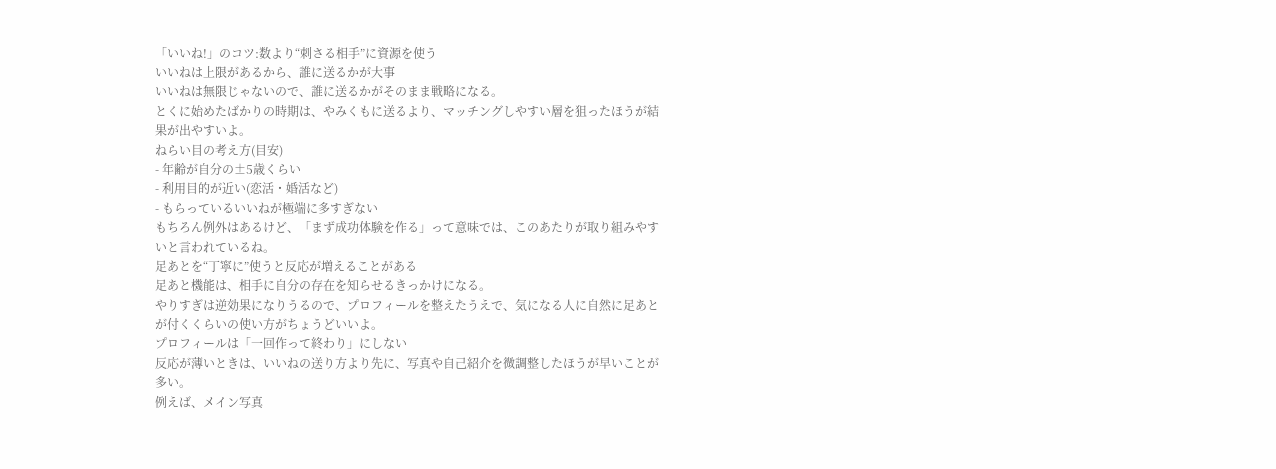「いいね!」のコツ:数より“刺さる相手”に資源を使う
いいねは上限があるから、誰に送るかが大事
いいねは無限じゃないので、誰に送るかがそのまま戦略になる。
とくに始めたばかりの時期は、やみくもに送るより、マッチングしやすい層を狙ったほうが結果が出やすいよ。
ねらい目の考え方(目安)
- 年齢が自分の±5歳くらい
- 利用目的が近い(恋活・婚活など)
- もらっているいいねが極端に多すぎない
もちろん例外はあるけど、「まず成功体験を作る」って意味では、このあたりが取り組みやすいと言われているね。
足あとを“丁寧に”使うと反応が増えることがある
足あと機能は、相手に自分の存在を知らせるきっかけになる。
やりすぎは逆効果になりうるので、プロフィールを整えたうえで、気になる人に自然に足あとが付くくらいの使い方がちょうどいいよ。
プロフィールは「一回作って終わり」にしない
反応が薄いときは、いいねの送り方より先に、写真や自己紹介を微調整したほうが早いことが多い。
例えば、メイン写真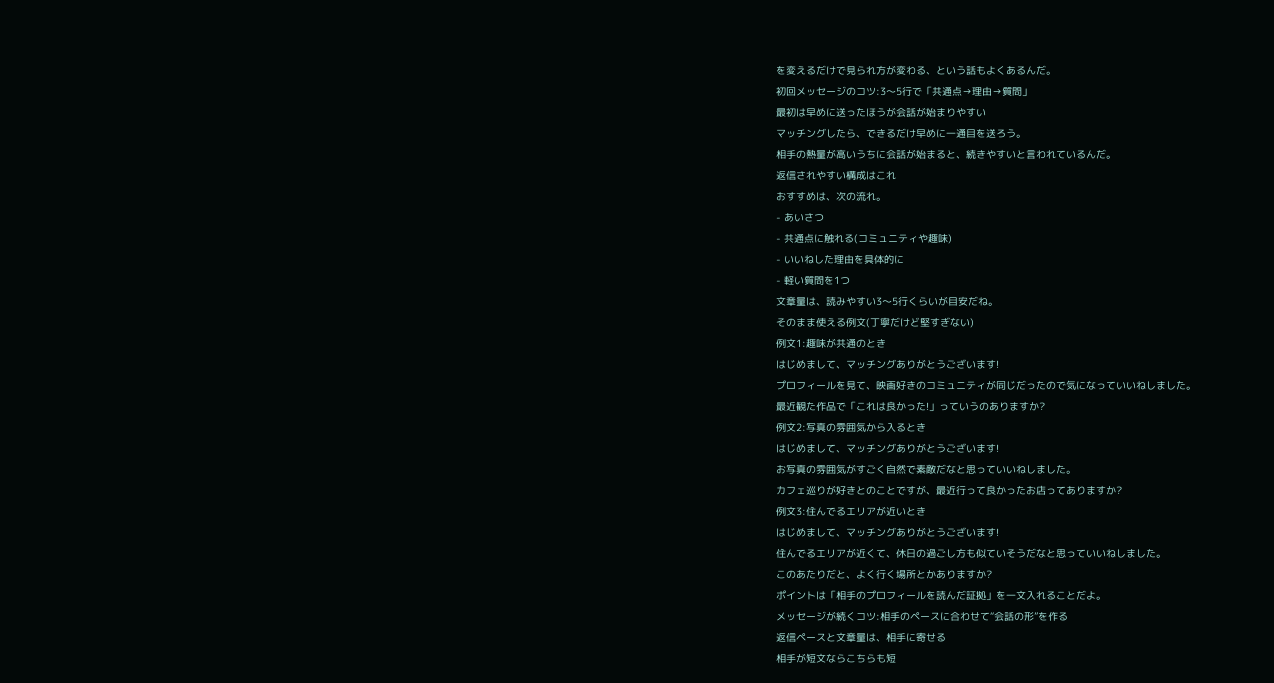を変えるだけで見られ方が変わる、という話もよくあるんだ。
初回メッセージのコツ:3〜5行で「共通点→理由→質問」
最初は早めに送ったほうが会話が始まりやすい
マッチングしたら、できるだけ早めに一通目を送ろう。
相手の熱量が高いうちに会話が始まると、続きやすいと言われているんだ。
返信されやすい構成はこれ
おすすめは、次の流れ。
- あいさつ
- 共通点に触れる(コミュニティや趣味)
- いいねした理由を具体的に
- 軽い質問を1つ
文章量は、読みやすい3〜5行くらいが目安だね。
そのまま使える例文(丁寧だけど堅すぎない)
例文1:趣味が共通のとき
はじめまして、マッチングありがとうございます!
プロフィールを見て、映画好きのコミュニティが同じだったので気になっていいねしました。
最近観た作品で「これは良かった!」っていうのありますか?
例文2:写真の雰囲気から入るとき
はじめまして、マッチングありがとうございます!
お写真の雰囲気がすごく自然で素敵だなと思っていいねしました。
カフェ巡りが好きとのことですが、最近行って良かったお店ってありますか?
例文3:住んでるエリアが近いとき
はじめまして、マッチングありがとうございます!
住んでるエリアが近くて、休日の過ごし方も似ていそうだなと思っていいねしました。
このあたりだと、よく行く場所とかありますか?
ポイントは「相手のプロフィールを読んだ証拠」を一文入れることだよ。
メッセージが続くコツ:相手のペースに合わせて“会話の形”を作る
返信ペースと文章量は、相手に寄せる
相手が短文ならこちらも短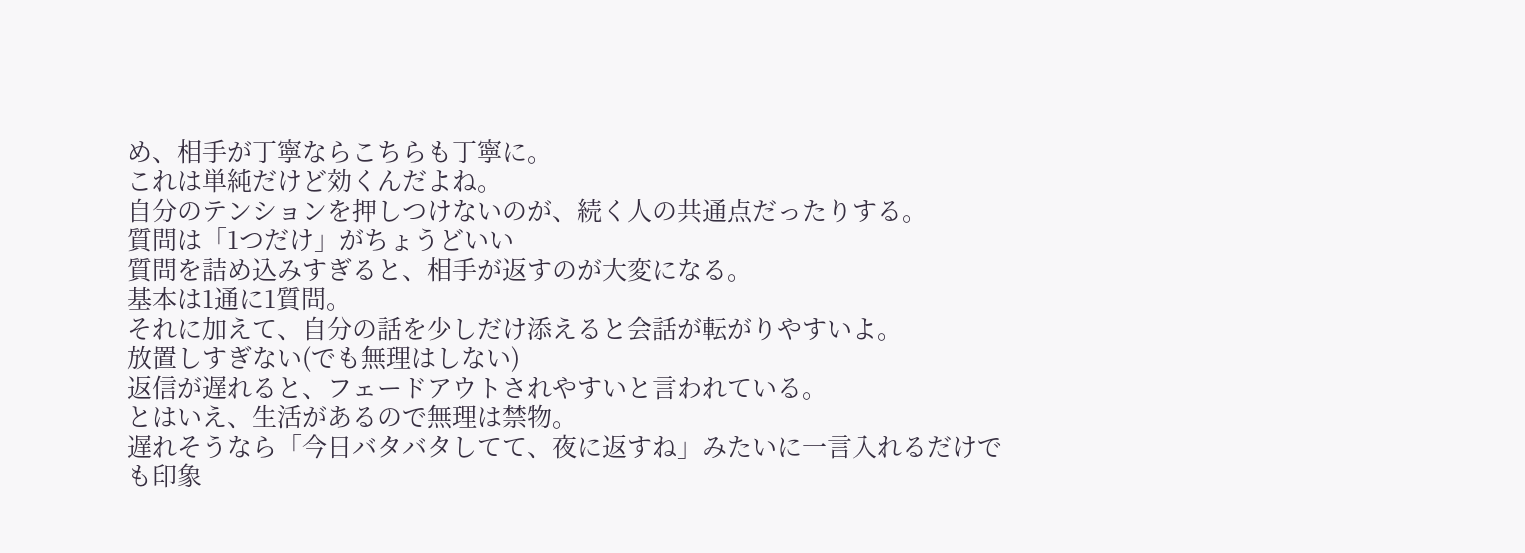め、相手が丁寧ならこちらも丁寧に。
これは単純だけど効くんだよね。
自分のテンションを押しつけないのが、続く人の共通点だったりする。
質問は「1つだけ」がちょうどいい
質問を詰め込みすぎると、相手が返すのが大変になる。
基本は1通に1質問。
それに加えて、自分の話を少しだけ添えると会話が転がりやすいよ。
放置しすぎない(でも無理はしない)
返信が遅れると、フェードアウトされやすいと言われている。
とはいえ、生活があるので無理は禁物。
遅れそうなら「今日バタバタしてて、夜に返すね」みたいに一言入れるだけでも印象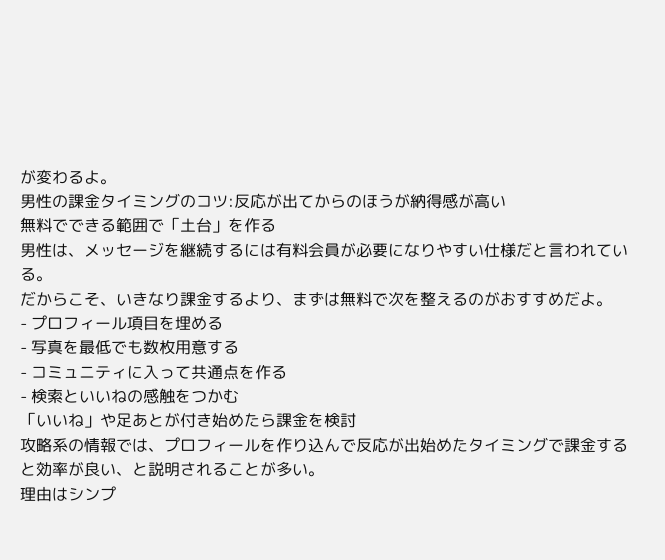が変わるよ。
男性の課金タイミングのコツ:反応が出てからのほうが納得感が高い
無料でできる範囲で「土台」を作る
男性は、メッセージを継続するには有料会員が必要になりやすい仕様だと言われている。
だからこそ、いきなり課金するより、まずは無料で次を整えるのがおすすめだよ。
- プロフィール項目を埋める
- 写真を最低でも数枚用意する
- コミュニティに入って共通点を作る
- 検索といいねの感触をつかむ
「いいね」や足あとが付き始めたら課金を検討
攻略系の情報では、プロフィールを作り込んで反応が出始めたタイミングで課金すると効率が良い、と説明されることが多い。
理由はシンプ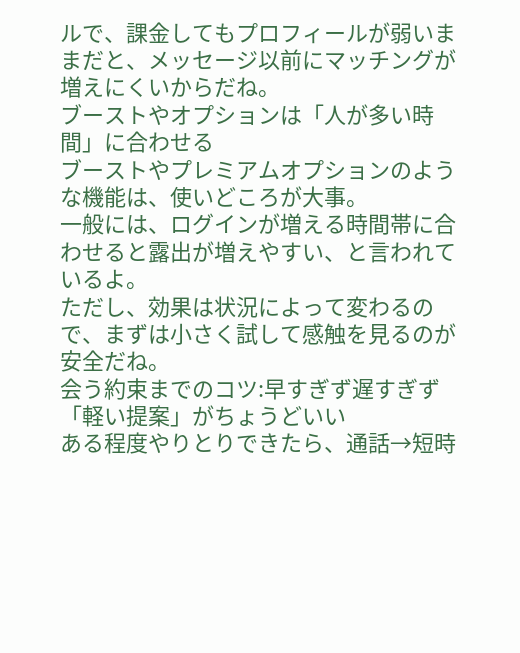ルで、課金してもプロフィールが弱いままだと、メッセージ以前にマッチングが増えにくいからだね。
ブーストやオプションは「人が多い時間」に合わせる
ブーストやプレミアムオプションのような機能は、使いどころが大事。
一般には、ログインが増える時間帯に合わせると露出が増えやすい、と言われているよ。
ただし、効果は状況によって変わるので、まずは小さく試して感触を見るのが安全だね。
会う約束までのコツ:早すぎず遅すぎず「軽い提案」がちょうどいい
ある程度やりとりできたら、通話→短時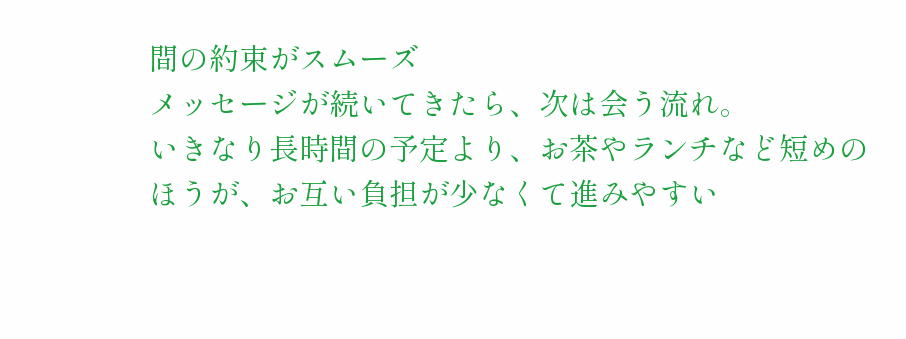間の約束がスムーズ
メッセージが続いてきたら、次は会う流れ。
いきなり長時間の予定より、お茶やランチなど短めのほうが、お互い負担が少なくて進みやすい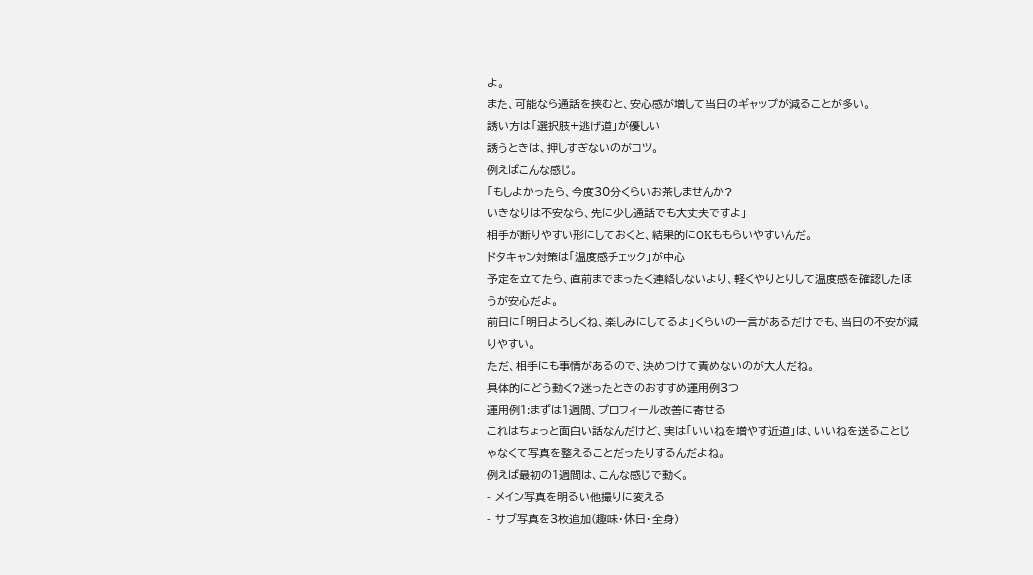よ。
また、可能なら通話を挟むと、安心感が増して当日のギャップが減ることが多い。
誘い方は「選択肢+逃げ道」が優しい
誘うときは、押しすぎないのがコツ。
例えばこんな感じ。
「もしよかったら、今度30分くらいお茶しませんか?
いきなりは不安なら、先に少し通話でも大丈夫ですよ」
相手が断りやすい形にしておくと、結果的にOKももらいやすいんだ。
ドタキャン対策は「温度感チェック」が中心
予定を立てたら、直前までまったく連絡しないより、軽くやりとりして温度感を確認したほうが安心だよ。
前日に「明日よろしくね、楽しみにしてるよ」くらいの一言があるだけでも、当日の不安が減りやすい。
ただ、相手にも事情があるので、決めつけて責めないのが大人だね。
具体的にどう動く?迷ったときのおすすめ運用例3つ
運用例1:まずは1週間、プロフィール改善に寄せる
これはちょっと面白い話なんだけど、実は「いいねを増やす近道」は、いいねを送ることじゃなくて写真を整えることだったりするんだよね。
例えば最初の1週間は、こんな感じで動く。
- メイン写真を明るい他撮りに変える
- サブ写真を3枚追加(趣味・休日・全身)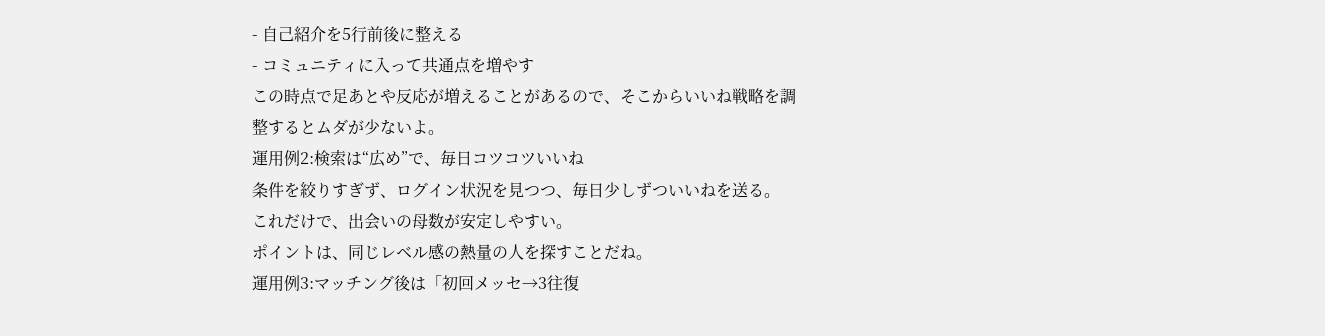- 自己紹介を5行前後に整える
- コミュニティに入って共通点を増やす
この時点で足あとや反応が増えることがあるので、そこからいいね戦略を調整するとムダが少ないよ。
運用例2:検索は“広め”で、毎日コツコツいいね
条件を絞りすぎず、ログイン状況を見つつ、毎日少しずついいねを送る。
これだけで、出会いの母数が安定しやすい。
ポイントは、同じレベル感の熱量の人を探すことだね。
運用例3:マッチング後は「初回メッセ→3往復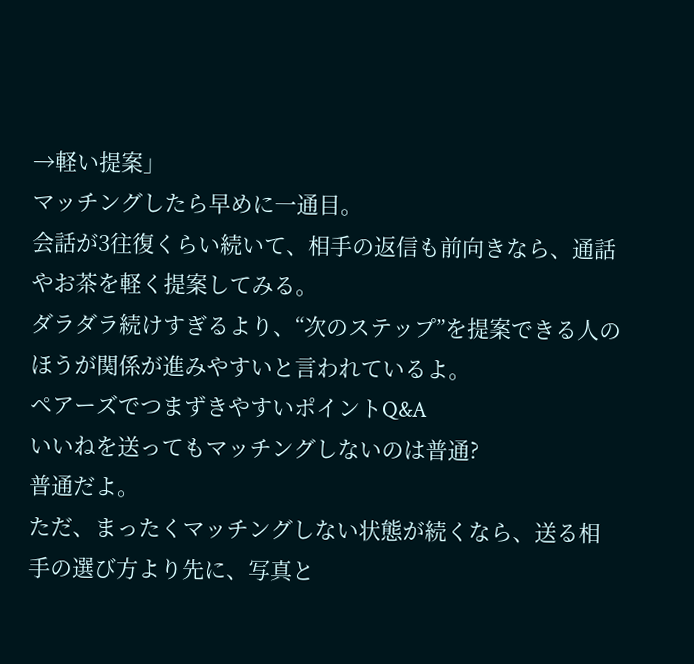→軽い提案」
マッチングしたら早めに一通目。
会話が3往復くらい続いて、相手の返信も前向きなら、通話やお茶を軽く提案してみる。
ダラダラ続けすぎるより、“次のステップ”を提案できる人のほうが関係が進みやすいと言われているよ。
ペアーズでつまずきやすいポイントQ&A
いいねを送ってもマッチングしないのは普通?
普通だよ。
ただ、まったくマッチングしない状態が続くなら、送る相手の選び方より先に、写真と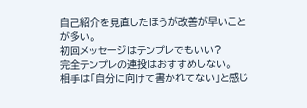自己紹介を見直したほうが改善が早いことが多い。
初回メッセージはテンプレでもいい?
完全テンプレの連投はおすすめしない。
相手は「自分に向けて書かれてない」と感じ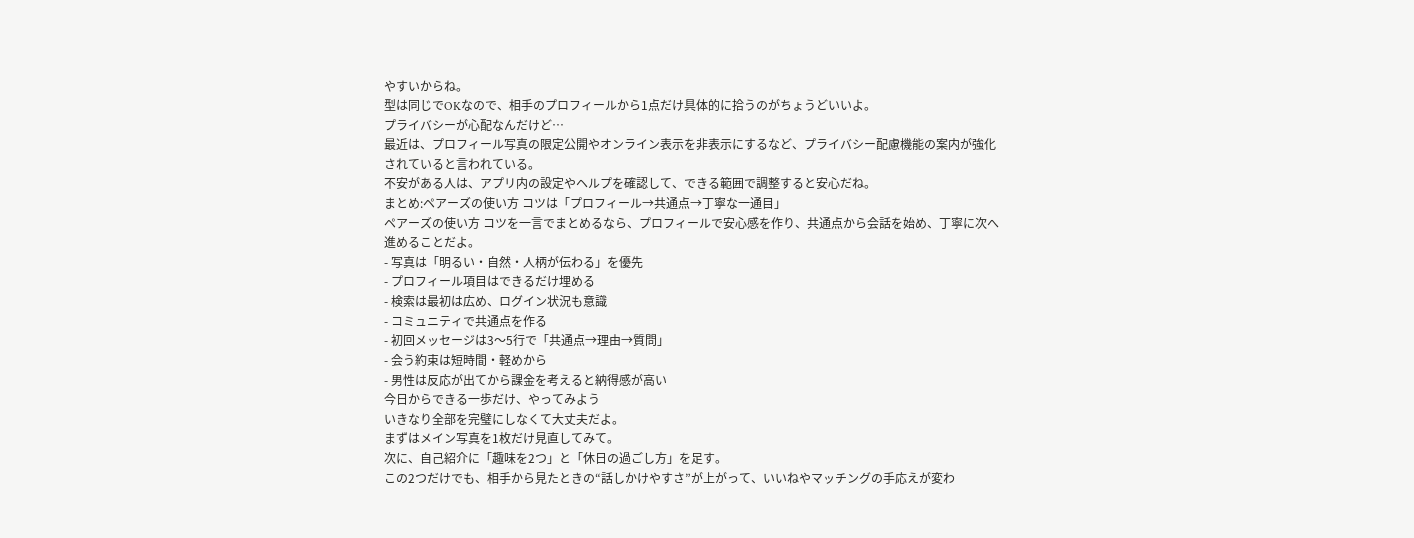やすいからね。
型は同じでOKなので、相手のプロフィールから1点だけ具体的に拾うのがちょうどいいよ。
プライバシーが心配なんだけど…
最近は、プロフィール写真の限定公開やオンライン表示を非表示にするなど、プライバシー配慮機能の案内が強化されていると言われている。
不安がある人は、アプリ内の設定やヘルプを確認して、できる範囲で調整すると安心だね。
まとめ:ペアーズの使い方 コツは「プロフィール→共通点→丁寧な一通目」
ペアーズの使い方 コツを一言でまとめるなら、プロフィールで安心感を作り、共通点から会話を始め、丁寧に次へ進めることだよ。
- 写真は「明るい・自然・人柄が伝わる」を優先
- プロフィール項目はできるだけ埋める
- 検索は最初は広め、ログイン状況も意識
- コミュニティで共通点を作る
- 初回メッセージは3〜5行で「共通点→理由→質問」
- 会う約束は短時間・軽めから
- 男性は反応が出てから課金を考えると納得感が高い
今日からできる一歩だけ、やってみよう
いきなり全部を完璧にしなくて大丈夫だよ。
まずはメイン写真を1枚だけ見直してみて。
次に、自己紹介に「趣味を2つ」と「休日の過ごし方」を足す。
この2つだけでも、相手から見たときの“話しかけやすさ”が上がって、いいねやマッチングの手応えが変わ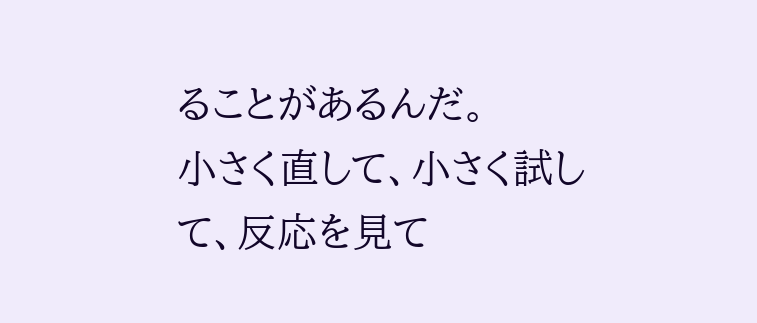ることがあるんだ。
小さく直して、小さく試して、反応を見て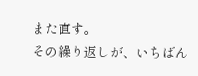また直す。
その繰り返しが、いちばん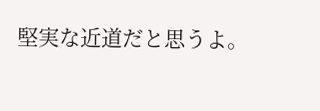堅実な近道だと思うよ。